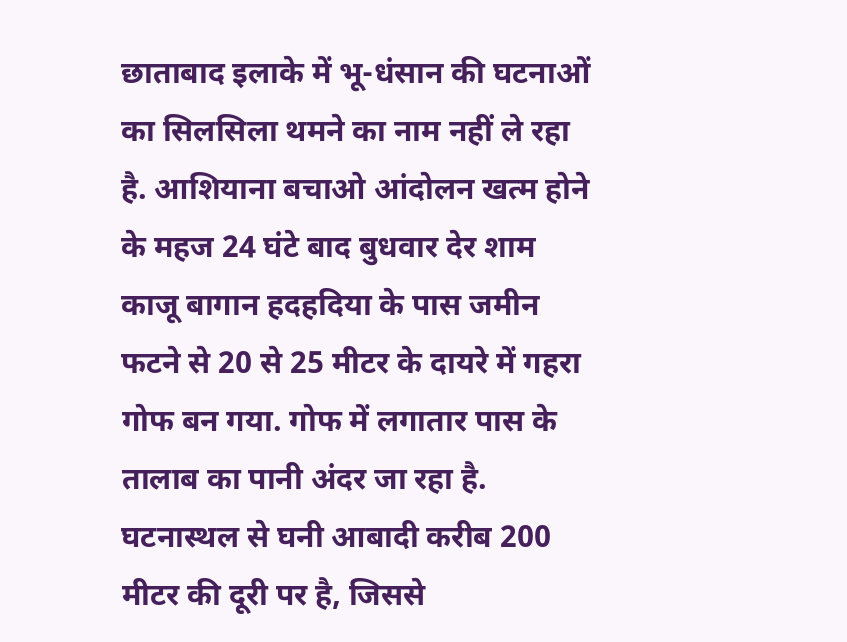छाताबाद इलाके में भू-धंसान की घटनाओं का सिलसिला थमने का नाम नहीं ले रहा है. आशियाना बचाओ आंदोलन खत्म होने के महज 24 घंटे बाद बुधवार देर शाम काजू बागान हदहदिया के पास जमीन फटने से 20 से 25 मीटर के दायरे में गहरा गोफ बन गया. गोफ में लगातार पास के तालाब का पानी अंदर जा रहा है. घटनास्थल से घनी आबादी करीब 200 मीटर की दूरी पर है, जिससे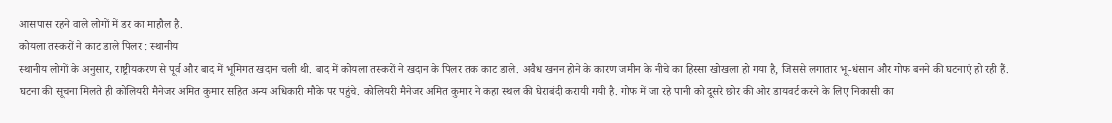आसपास रहने वाले लोगों में डर का माहौल है.
कोयला तस्करों ने काट डाले पिलर : स्थानीय
स्थानीय लोगों के अनुसार, राष्ट्रीयकरण से पूर्व और बाद में भूमिगत खदान चली थी. बाद में कोयला तस्करों ने खदान के पिलर तक काट डाले. अवैध खनन होने के कारण जमीन के नीचे का हिस्सा खोखला हो गया है, जिससे लगातार भू-धंसान और गोफ बनने की घटनाएं हो रही हैं.
घटना की सूचना मिलते ही कोलियरी मैनेजर अमित कुमार सहित अन्य अधिकारी मौके पर पहुंचे. कोलियरी मैनेजर अमित कुमार ने कहा स्थल की घेराबंदी करायी गयी है. गोफ में जा रहे पानी को दूसरे छोर की ओर डायवर्ट करने के लिए निकासी का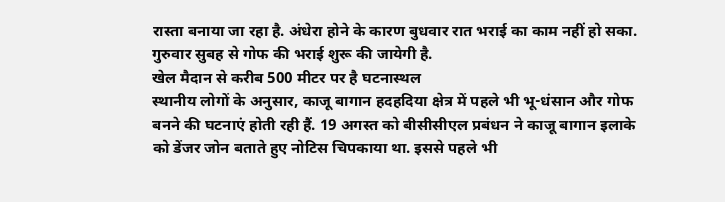रास्ता बनाया जा रहा है. अंधेरा होने के कारण बुधवार रात भराई का काम नहीं हो सका. गुरुवार सुबह से गोफ की भराई शुरू की जायेगी है.
खेल मैदान से करीब 500 मीटर पर है घटनास्थल
स्थानीय लोगों के अनुसार, काजू बागान हदहदिया क्षेत्र में पहले भी भू-धंसान और गोफ बनने की घटनाएं होती रही हैं. 19 अगस्त को बीसीसीएल प्रबंधन ने काजू बागान इलाके को डेंजर जोन बताते हुए नोटिस चिपकाया था. इससे पहले भी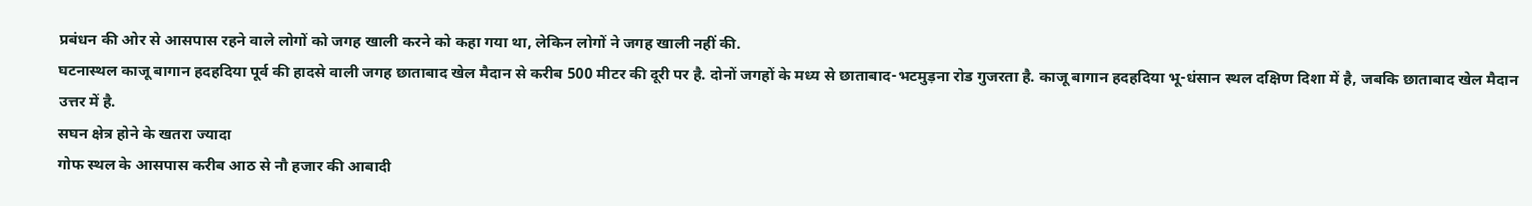प्रबंधन की ओर से आसपास रहने वाले लोगों को जगह खाली करने को कहा गया था, लेकिन लोगों ने जगह खाली नहीं की.
घटनास्थल काजू बागान हदहदिया पूर्व की हादसे वाली जगह छाताबाद खेल मैदान से करीब 500 मीटर की दूरी पर है. दोनों जगहों के मध्य से छाताबाद-भटमुड़ना रोड गुजरता है. काजू बागान हदहदिया भू-धंसान स्थल दक्षिण दिशा में है, जबकि छाताबाद खेल मैदान उत्तर में है.
सघन क्षेत्र होने के खतरा ज्यादा
गोफ स्थल के आसपास करीब आठ से नौ हजार की आबादी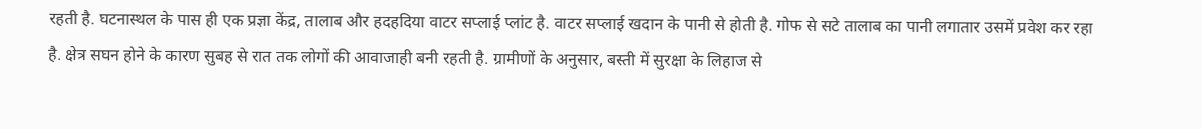रहती है. घटनास्थल के पास ही एक प्रज्ञा केंद्र, तालाब और हदहदिया वाटर सप्लाई प्लांट है. वाटर सप्लाई खदान के पानी से होती है. गोफ से सटे तालाब का पानी लगातार उसमें प्रवेश कर रहा है. क्षेत्र सघन होने के कारण सुबह से रात तक लोगों की आवाजाही बनी रहती है. ग्रामीणों के अनुसार, बस्ती में सुरक्षा के लिहाज से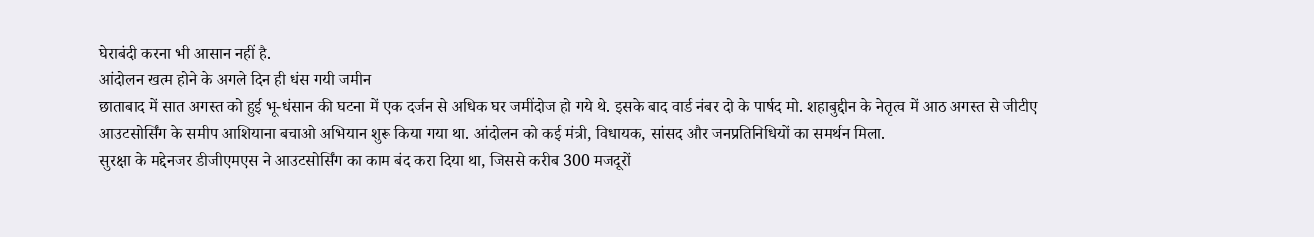घेराबंदी करना भी आसान नहीं है.
आंदोलन खत्म होने के अगले दिन ही धंस गयी जमीन
छाताबाद में सात अगस्त को हुई भू-धंसान की घटना में एक दर्जन से अधिक घर जमींदोज हो गये थे. इसके बाद वार्ड नंबर दो के पार्षद मो. शहाबुद्दीन के नेतृत्व में आठ अगस्त से जीटीए आउटसोर्सिंग के समीप आशियाना बचाओ अभियान शुरू किया गया था. आंदोलन को कई मंत्री, विधायक, सांसद और जनप्रतिनिधियों का समर्थन मिला.
सुरक्षा के मद्देनजर डीजीएमएस ने आउटसोर्सिंग का काम बंद करा दिया था, जिससे करीब 300 मजदूरों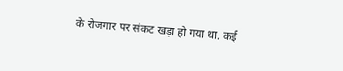के रोजगार पर संकट खड़ा हो गया था. कई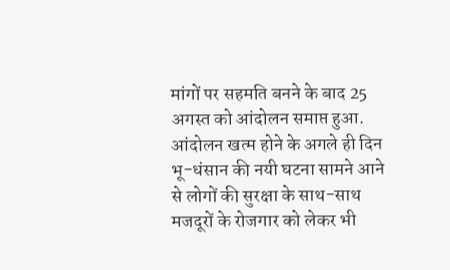मांगों पर सहमति बनने के बाद 25 अगस्त को आंदोलन समाप्त हुआ. आंदोलन खत्म होने के अगले ही दिन भू-धंसान की नयी घटना सामने आने से लोगों की सुरक्षा के साथ-साथ मजदूरों के रोजगार को लेकर भी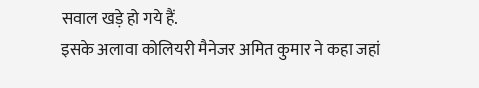सवाल खड़े हो गये हैं.
इसके अलावा कोलियरी मैनेजर अमित कुमार ने कहा जहां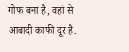गोफ बना है, वहां से आबादी काफी दूर है.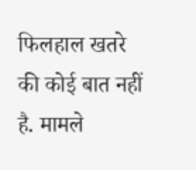फिलहाल खतरे की कोई बात नहीं है. मामले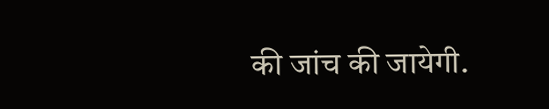की जांच की जायेगी.